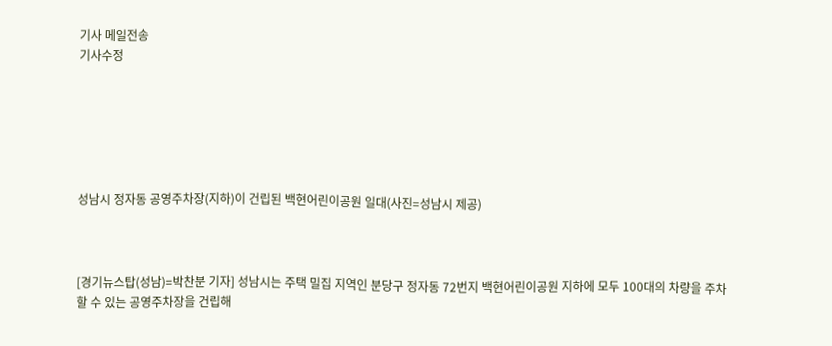기사 메일전송
기사수정






성남시 정자동 공영주차장(지하)이 건립된 백현어린이공원 일대(사진=성남시 제공)



[경기뉴스탑(성남)=박찬분 기자] 성남시는 주택 밀집 지역인 분당구 정자동 72번지 백현어린이공원 지하에 모두 100대의 차량을 주차할 수 있는 공영주차장을 건립해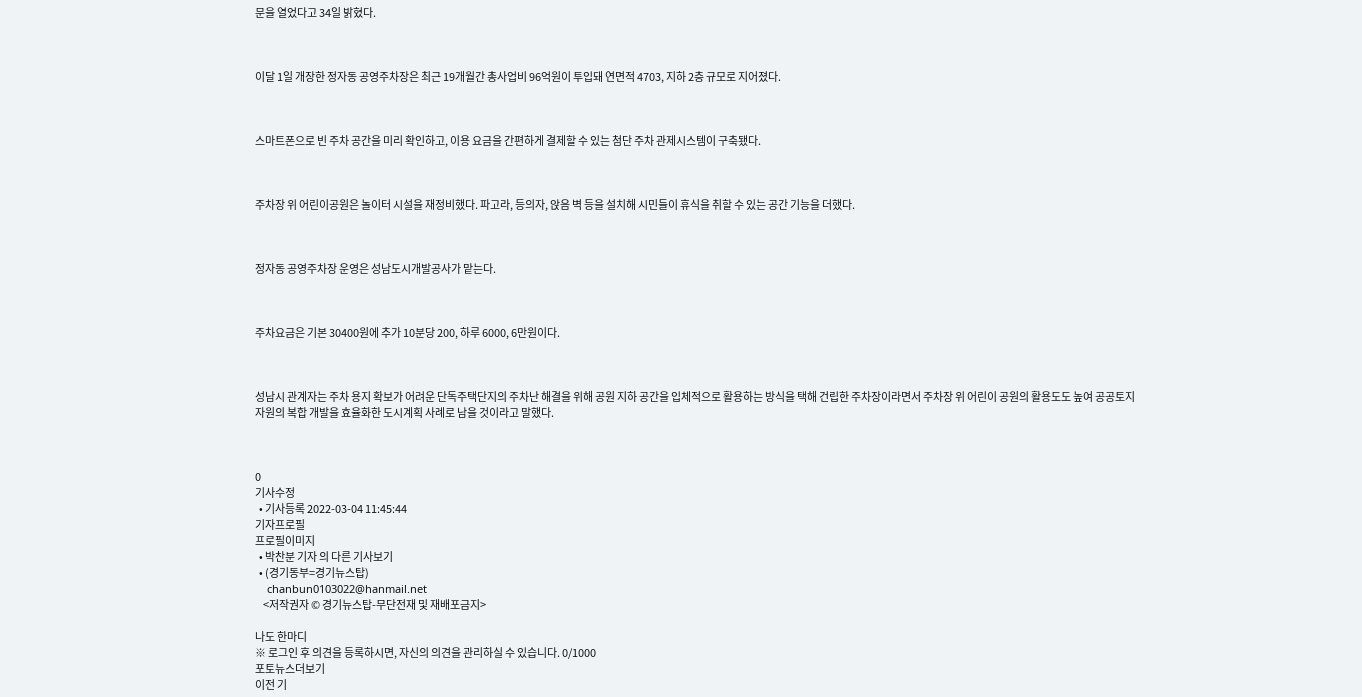문을 열었다고 34일 밝혔다.



이달 1일 개장한 정자동 공영주차장은 최근 19개월간 총사업비 96억원이 투입돼 연면적 4703, 지하 2층 규모로 지어졌다.



스마트폰으로 빈 주차 공간을 미리 확인하고, 이용 요금을 간편하게 결제할 수 있는 첨단 주차 관제시스템이 구축됐다.



주차장 위 어린이공원은 놀이터 시설을 재정비했다. 파고라, 등의자, 앉음 벽 등을 설치해 시민들이 휴식을 취할 수 있는 공간 기능을 더했다.



정자동 공영주차장 운영은 성남도시개발공사가 맡는다.



주차요금은 기본 30400원에 추가 10분당 200, 하루 6000, 6만원이다.



성남시 관계자는 주차 용지 확보가 어려운 단독주택단지의 주차난 해결을 위해 공원 지하 공간을 입체적으로 활용하는 방식을 택해 건립한 주차장이라면서 주차장 위 어린이 공원의 활용도도 높여 공공토지 자원의 복합 개발을 효율화한 도시계획 사례로 남을 것이라고 말했다.



0
기사수정
  • 기사등록 2022-03-04 11:45:44
기자프로필
프로필이미지
  • 박찬분 기자 의 다른 기사보기
  • (경기동부=경기뉴스탑)
    chanbun0103022@hanmail.net
    <저작권자 © 경기뉴스탑-무단전재 및 재배포금지>

나도 한마디
※ 로그인 후 의견을 등록하시면, 자신의 의견을 관리하실 수 있습니다. 0/1000
포토뉴스더보기
이전 기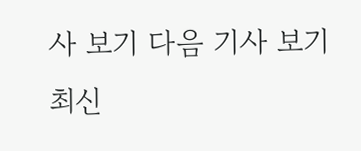사 보기 다음 기사 보기
최신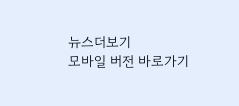뉴스더보기
모바일 버전 바로가기